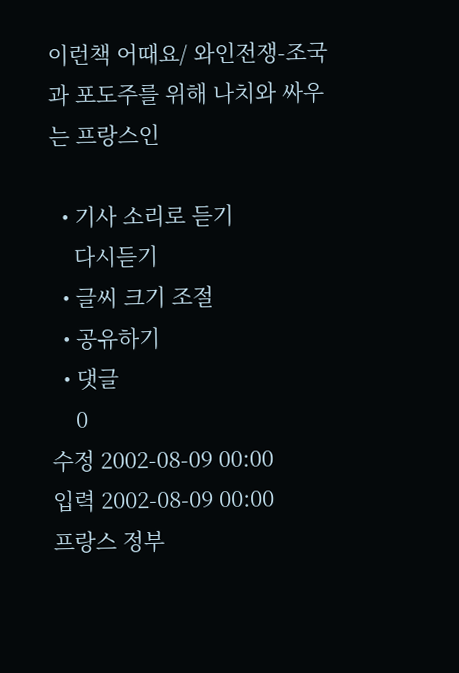이런책 어때요/ 와인전쟁-조국과 포도주를 위해 나치와 싸우는 프랑스인

  • 기사 소리로 듣기
    다시듣기
  • 글씨 크기 조절
  • 공유하기
  • 댓글
    0
수정 2002-08-09 00:00
입력 2002-08-09 00:00
프랑스 정부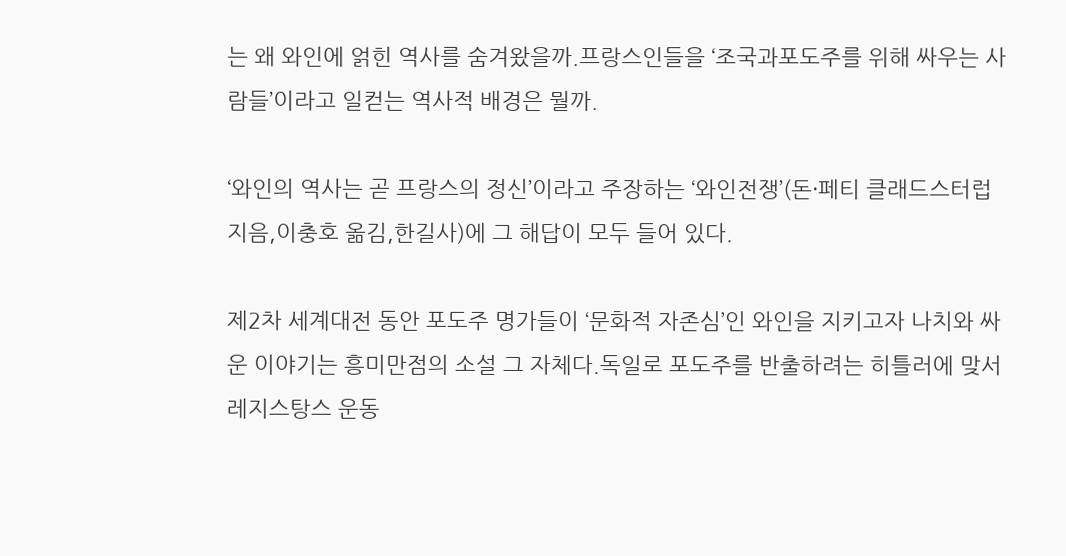는 왜 와인에 얽힌 역사를 숨겨왔을까.프랑스인들을 ‘조국과포도주를 위해 싸우는 사람들’이라고 일컫는 역사적 배경은 뭘까.

‘와인의 역사는 곧 프랑스의 정신’이라고 주장하는 ‘와인전쟁’(돈·페티 클래드스터럽 지음,이충호 옮김,한길사)에 그 해답이 모두 들어 있다.

제2차 세계대전 동안 포도주 명가들이 ‘문화적 자존심’인 와인을 지키고자 나치와 싸운 이야기는 흥미만점의 소설 그 자체다.독일로 포도주를 반출하려는 히틀러에 맞서 레지스탕스 운동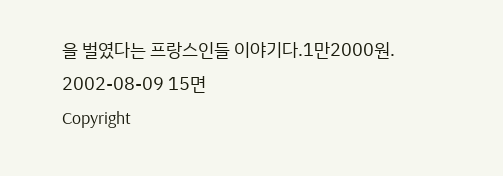을 벌였다는 프랑스인들 이야기다.1만2000원.
2002-08-09 15면
Copyright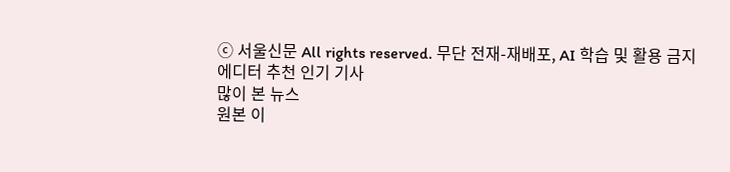ⓒ 서울신문 All rights reserved. 무단 전재-재배포, AI 학습 및 활용 금지
에디터 추천 인기 기사
많이 본 뉴스
원본 이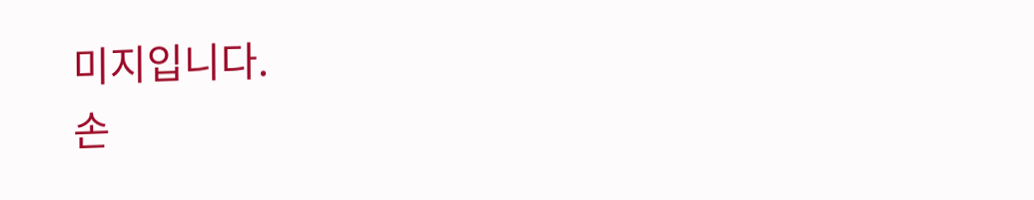미지입니다.
손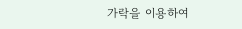가락을 이용하여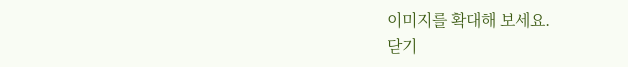이미지를 확대해 보세요.
닫기